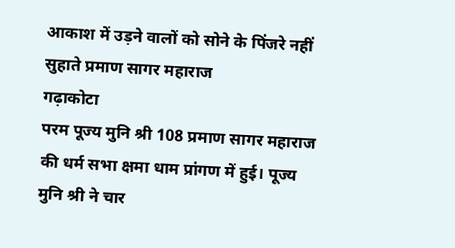आकाश में उड़ने वालों को सोने के पिंजरे नहीं सुहाते प्रमाण सागर महाराज
गढ़ाकोटा
परम पूज्य मुनि श्री 108 प्रमाण सागर महाराज की धर्म सभा क्षमा धाम प्रांगण में हुई। पूज्य मुनि श्री ने चार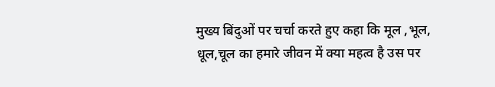मुख्य बिंदुओं पर चर्चा करते हुए कहा कि मूल ,भूल, धूल,चूल का हमारे जीवन में क्या महत्व है उस पर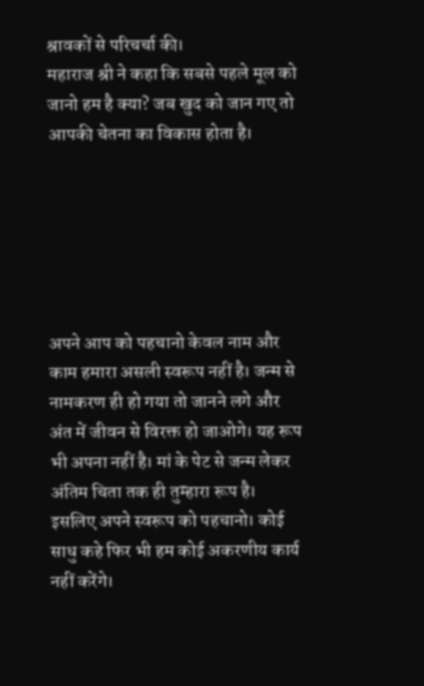श्रावकों से परिचर्चा की।
महाराज श्री ने कहा कि सबसे पहले मूल को जानो हम है क्या? जब खुद को जान गए तो आपकी चेतना का विकास होता है।






अपने आप को पहचानो केवल नाम और काम हमारा असली स्वरूप नहीं है। जन्म से नामकरण ही हो गया तो जानने लगे और अंत में जीवन से विरक्त हो जाओगे। यह रूप भी अपना नहीं है। मां के पेट से जन्म लेकर अंतिम चिता तक ही तुम्हारा रूप है। इसलिए अपने स्वरूप को पहचानो। कोई साधु कहे फिर भी हम कोई अकरणीय कार्य नहीं करेंगे।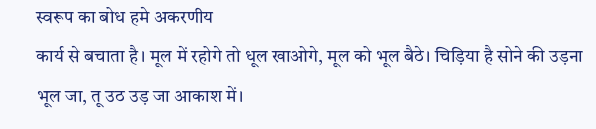स्वरूप का बोध हमे अकरणीय
कार्य से बचाता है। मूल में रहोगे तो धूल खाओगे, मूल को भूल बैठे। चिड़िया है सोने की उड़ना भूल जा, तू उठ उड़ जा आकाश में।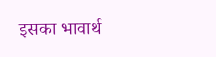इसका भावार्थ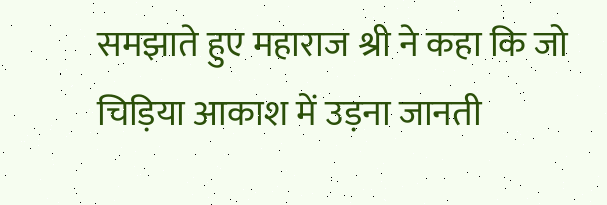समझाते हुए महाराज श्री ने कहा कि जो चिड़िया आकाश में उड़ना जानती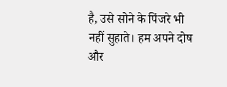है, उसे सोने के पिंजरे भी नहीं सुहाते। हम अपने दोष और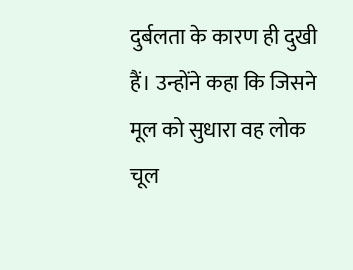दुर्बलता के कारण ही दुखी हैं। उन्होंने कहा कि जिसने मूल को सुधारा वह लोक चूल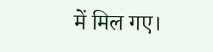में मिल गए।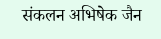संकलन अभिषेक जैन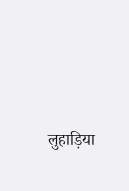लुहाड़िया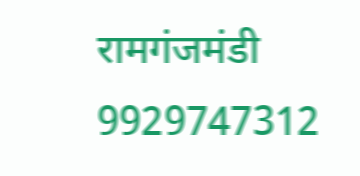रामगंजमंडी 9929747312